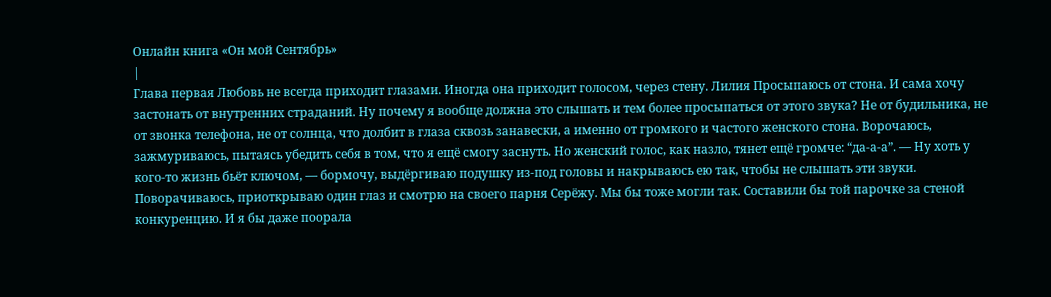Онлайн книга «Он мой Сентябрь»
|
Глава первая Любовь не всегда приходит глазами. Иногда она приходит голосом, через стену. Лилия Просыпаюсь от стона. И сама хочу застонать от внутренних страданий. Ну почему я вообще должна это слышать и тем более просыпаться от этого звука? Не от будильника, не от звонка телефона, не от солнца, что долбит в глаза сквозь занавески, а именно от громкого и частого женского стона. Ворочаюсь, зажмуриваюсь, пытаясь убедить себя в том, что я ещё смогу заснуть. Но женский голос, как назло, тянет ещё громче: “да-а-а”. — Ну хоть у кого-то жизнь бьёт ключом, — бормочу, выдёргиваю подушку из-под головы и накрываюсь ею так, чтобы не слышать эти звуки. Поворачиваюсь, приоткрываю один глаз и смотрю на своего парня Серёжу. Мы бы тоже могли так. Составили бы той парочке за стеной конкуренцию. И я бы даже поорала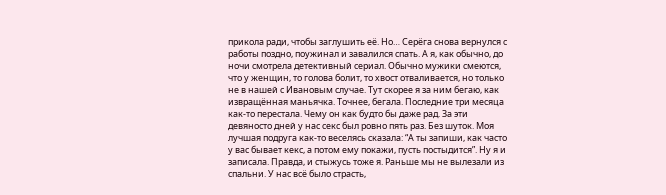прикола ради, чтобы заглушить её. Но… Серёга снова вернулся с работы поздно, поужинал и завалился спать. А я, как обычно, до ночи смотрела детективный сериал. Обычно мужики смеются, что у женщин, то голова болит, то хвост отваливается, но только не в нашей с Ивановым случае. Тут скорее я за ним бегаю, как извращённая маньячка. Точнее, бегала. Последние три месяца как-то перестала. Чему он как будто бы даже рад. За эти девяносто дней у нас секс был ровно пять раз. Без шуток. Моя лучшая подруга как-то веселясь сказала: “А ты запиши, как часто у вас бывает кекс, а потом ему покажи, пусть постыдится”. Ну я и записала. Правда, и стыжусь тоже я. Раньше мы не вылезали из спальни. У нас всё было страсть,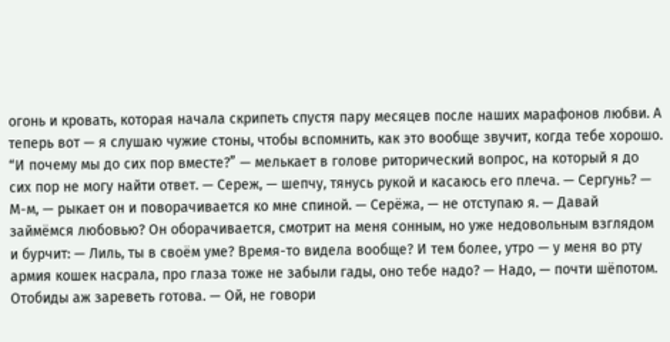огонь и кровать, которая начала скрипеть спустя пару месяцев после наших марафонов любви. А теперь вот — я слушаю чужие стоны, чтобы вспомнить, как это вообще звучит, когда тебе хорошо. “И почему мы до сих пор вместе?” — мелькает в голове риторический вопрос, на который я до сих пор не могу найти ответ. — Сереж, — шепчу, тянусь рукой и касаюсь его плеча. — Сергунь? — М-м, — рыкает он и поворачивается ко мне спиной. — Серёжа, — не отступаю я. — Давай займёмся любовью? Он оборачивается, смотрит на меня сонным, но уже недовольным взглядом и бурчит: — Лиль, ты в своём уме? Время-то видела вообще? И тем более, утро — у меня во рту армия кошек насрала, про глаза тоже не забыли гады, оно тебе надо? — Надо, — почти шёпотом. Отобиды аж зареветь готова. — Ой, не говори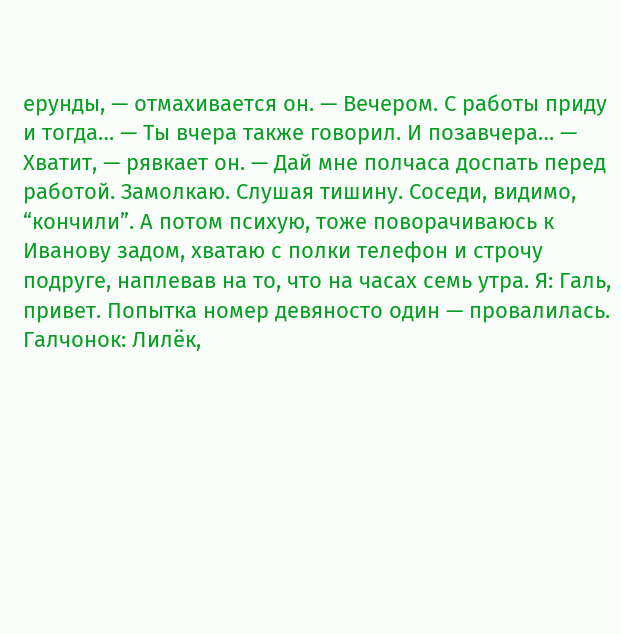ерунды, — отмахивается он. — Вечером. С работы приду и тогда… — Ты вчера также говорил. И позавчера… — Хватит, — рявкает он. — Дай мне полчаса доспать перед работой. Замолкаю. Слушая тишину. Соседи, видимо, “кончили”. А потом психую, тоже поворачиваюсь к Иванову задом, хватаю с полки телефон и строчу подруге, наплевав на то, что на часах семь утра. Я: Галь, привет. Попытка номер девяносто один — провалилась. Галчонок: Лилёк,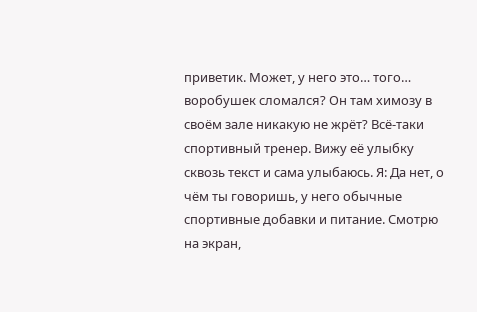приветик. Может, у него это… того… воробушек сломался? Он там химозу в своём зале никакую не жрёт? Всё-таки спортивный тренер. Вижу её улыбку сквозь текст и сама улыбаюсь. Я: Да нет, о чём ты говоришь, у него обычные спортивные добавки и питание. Смотрю на экран,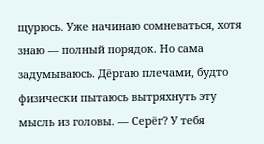щурюсь. Уже начинаю сомневаться, хотя знаю — полный порядок. Но сама задумываюсь. Дёргаю плечами, будто физически пытаюсь вытряхнуть эту мысль из головы. — Серёг? У тебя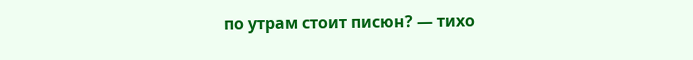по утрам стоит писюн? — тихо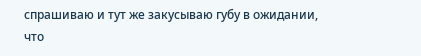спрашиваю и тут же закусываю губу в ожидании, что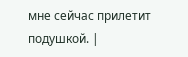мне сейчас прилетит подушкой. |